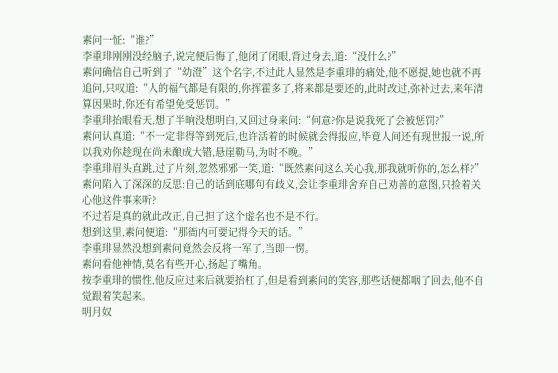素问一怔:“谁?”
李重琲刚刚没经脑子,说完便后悔了,他闭了闭眼,背过身去,道:“没什么?”
素问确信自己听到了“幼澄”这个名字,不过此人显然是李重琲的痛处,他不愿提,她也就不再追问,只叹道:“人的福气都是有限的,你挥霍多了,将来都是要还的,此时改过,弥补过去,来年清算因果时,你还有希望免受惩罚。”
李重琲抬眼看天,想了半晌没想明白,又回过身来问:“何意?你是说我死了会被惩罚?”
素问认真道:“不一定非得等到死后,也许活着的时候就会得报应,毕竟人间还有现世报一说,所以我劝你趁现在尚未酿成大错,悬崖勒马,为时不晚。”
李重琲眉头直跳,过了片刻,忽然邪邪一笑,道:“既然素问这么关心我,那我就听你的,怎么样?”
素问陷入了深深的反思:自己的话到底哪句有歧义,会让李重琲舍弃自己劝善的意图,只捡着关心他这件事来听?
不过若是真的就此改正,自己担了这个虚名也不是不行。
想到这里,素问便道:“那衙内可要记得今天的话。”
李重琲显然没想到素问竟然会反将一军了,当即一愣。
素问看他神情,莫名有些开心,扬起了嘴角。
按李重琲的惯性,他反应过来后就要抬杠了,但是看到素问的笑容,那些话便都咽了回去,他不自觉跟着笑起来。
明月奴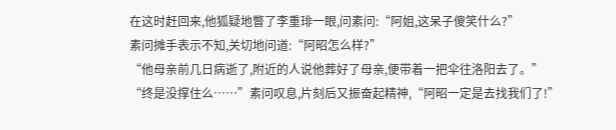在这时赶回来,他狐疑地瞥了李重琲一眼,问素问:“阿姐,这呆子傻笑什么?”
素问摊手表示不知,关切地问道:“阿昭怎么样?”
“他母亲前几日病逝了,附近的人说他葬好了母亲,便带着一把伞往洛阳去了。”
“终是没撑住么……”素问叹息,片刻后又振奋起精神,“阿昭一定是去找我们了!”